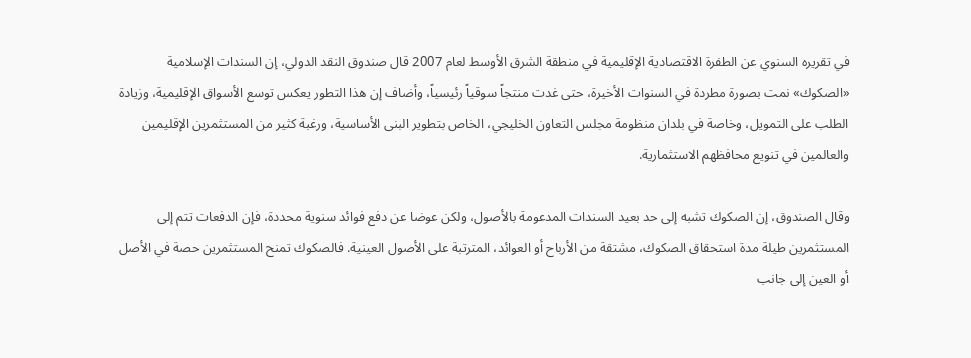في تقريره السنوي عن الطفرة الاقتصادية الإقليمية في منطقة الشرق الأوسط لعام 2007 قال صندوق النقد الدولي، إن السندات الإسلامية «الصكوك» نمت بصورة مطردة في السنوات الأخيرة، حتى غدت منتجاً سوقياً رئيسياً، وأضاف إن هذا التطور يعكس توسع الأسواق الإقليمية، وزيادة الطلب على التمويل، وخاصة في بلدان منظومة مجلس التعاون الخليجي، الخاص بتطوير البنى الأساسية، ورغبة كثير من المستثمرين الإقليمين والعالمين في تنويع محافظهم الاستثمارية.

وقال الصندوق، إن الصكوك تشبه إلى حد بعيد السندات المدعومة بالأصول، ولكن عوضا عن دفع فوائد سنوية محددة، فإن الدفعات تتم إلى المستثمرين طيلة مدة استحقاق الصكوك، مشتقة من الأرباح أو العوائد، المترتبة على الأصول العينية. فالصكوك تمنح المستثمرين حصة في الأصل أو العين إلى جانب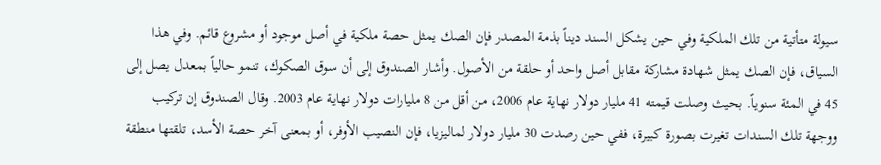سيولة متأتية من تلك الملكية وفي حين يشكل السند ديناً بذمة المصدر فإن الصك يمثل حصة ملكية في أصل موجود أو مشروع قائم. وفي هذا السياق، فإن الصك يمثل شهادة مشاركة مقابل أصل واحد أو حلقة من الأصول. وأشار الصندوق إلى أن سوق الصكوك، تنمو حالياً بمعدل يصل إلى 45 في المئة سنوياً. بحيث وصلت قيمته 41 مليار دولار نهاية عام 2006، من أقل من 8 مليارات دولار نهاية عام 2003. وقال الصندوق إن تركيب ووجهة تلك السندات تغيرت بصورة كبيرة، ففي حين رصدت 30 مليار دولار لماليزيا، فإن النصيب الأوفر، أو بمعنى آخر حصة الأسد، تلقتها منطقة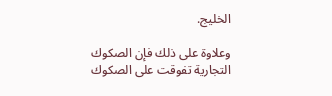الخليج.

وعلاوة على ذلك فإن الصكوك التجارية تفوقت على الصكوك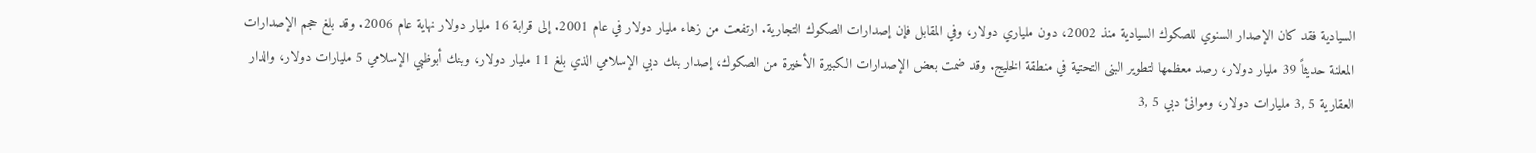السيادية فقد كان الإصدار السنوي للصكوك السيادية منذ 2002، دون ملياري دولار، وفي المقابل فإن إصدارات الصكوك التجارية. ارتفعت من زهاء مليار دولار في عام 2001. إلى قرابة 16 مليار دولار نهاية عام 2006. وقد بلغ حجم الإصدارات المعلنة حديثاً 39 مليار دولار، رصد معظمها لتطوير البنى التحتية في منطقة الخليج. وقد ضمت بعض الإصدارات الكبيرة الأخيرة من الصكوك، إصدار بنك دبي الإسلامي الذي بلغ 11 مليار دولار، وبنك أبوظبي الإسلامي 5 مليارات دولار، والدار العقارية 5 ,3 مليارات دولار، وموانئ دبي 5 ,3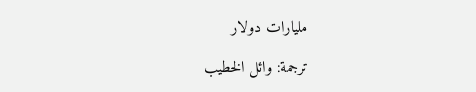مليارات دولار

ترجمة: وائل الخطيب